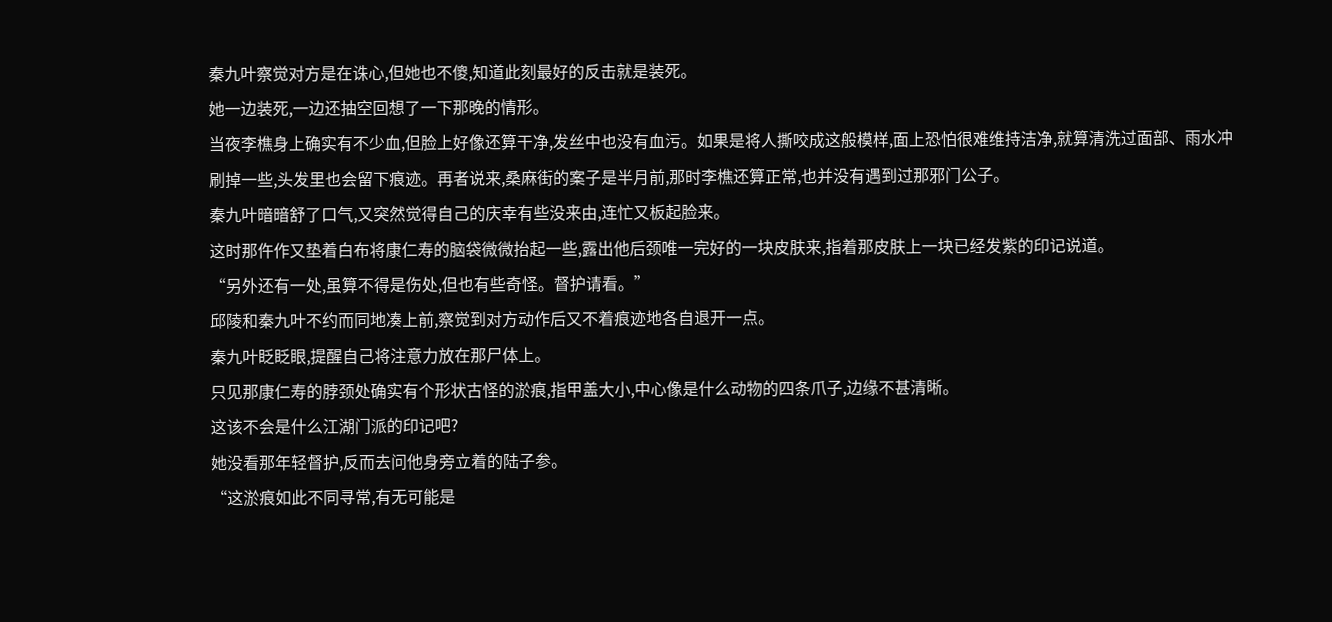秦九叶察觉对方是在诛心,但她也不傻,知道此刻最好的反击就是装死。
她一边装死,一边还抽空回想了一下那晚的情形。
当夜李樵身上确实有不少血,但脸上好像还算干净,发丝中也没有血污。如果是将人撕咬成这般模样,面上恐怕很难维持洁净,就算清洗过面部、雨水冲刷掉一些,头发里也会留下痕迹。再者说来,桑麻街的案子是半月前,那时李樵还算正常,也并没有遇到过那邪门公子。
秦九叶暗暗舒了口气,又突然觉得自己的庆幸有些没来由,连忙又板起脸来。
这时那仵作又垫着白布将康仁寿的脑袋微微抬起一些,露出他后颈唯一完好的一块皮肤来,指着那皮肤上一块已经发紫的印记说道。
“另外还有一处,虽算不得是伤处,但也有些奇怪。督护请看。”
邱陵和秦九叶不约而同地凑上前,察觉到对方动作后又不着痕迹地各自退开一点。
秦九叶眨眨眼,提醒自己将注意力放在那尸体上。
只见那康仁寿的脖颈处确实有个形状古怪的淤痕,指甲盖大小,中心像是什么动物的四条爪子,边缘不甚清晰。
这该不会是什么江湖门派的印记吧?
她没看那年轻督护,反而去问他身旁立着的陆子参。
“这淤痕如此不同寻常,有无可能是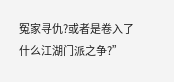冤家寻仇?或者是卷入了什么江湖门派之争?”